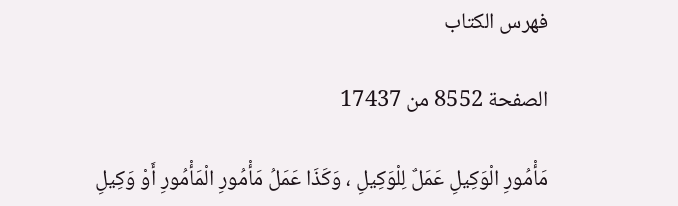فهرس الكتاب

الصفحة 8552 من 17437

مَأْمُورِ الْوَكِيلِ عَمَلٌ لِلْوَكِيلِ ، وَكَذَا عَمَلُ مَأْمُورِ الْمَأْمُورِ أَوْ وَكِيلِ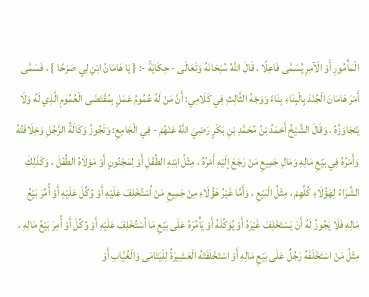الْمَأْمُورِ أَوْ الْآمِرِ يُسَمَّى فَاعِلًا ، قَالَ اللَّهُ سُبْحَانَهُ وَتَعَالَى - حِكَايَةً -: { يَا هَامَانُ ابْنِ لِي صَرْحًا } ، فَسَمَّى أَمْرَ هَامَانَ الْجُنْدَ بِالْبِنَاءِ بِنَاءً وَوَجْهُ الثَّالِثِ فِي كَلَامِي: أَنَّ مَنْ لَهُ عُمُومُ عَمَلٍ بِمُقْتَضَى الْعُمُومِ الَّذِي لَهُ وَلَا يَتَجَاوَزُهُ ، وَقَالَ الشَّيْخُ أَحْمَدُ بْنُ مُحَمَّدِ بْنِ بَكْرٍ رَضِيَ اللَّهُ عَنْهُمْ - فِي الْجَامِعِ: وَتَجُوزُ وَكَالَةُ الرَّجُلِ وَخِلَافَتُهُ وَأَمْرُهُ فِي بَيْعِ مَالِهِ وَمَالِ جَمِيعِ مَنْ رَجَعَ إلَيْهِ أَمْرُهُ ، مِثْلُ ابْنِهِ الطِّفْلِ أَوْ لِمَجْنُونٍ أَوْ مَوْلَاهُ الطِّفْلَ ، وَكَذَلِكَ الشِّرَاءُ لِهَؤُلَاءِ كُلِّهِمْ ، مِثْلُ الْبَيْعِ ، وَأَمَّا غَيْرُ هَؤُلَاءِ مِنْ جَمِيعِ مَنْ اُسْتُخْلِفَ عَلَيْهِ أَوْ وُكِّلَ عَلَيْهِ أَوْ أُمِّرَ بَيْعُ مَالِهِ فَلَا يَجُوزُ لَهُ أَنْ يَسْتَخْلِفَ غَيْرَهُ أَوْ يُوَكِّلَهُ أَوْ يَأْمُرَهُ عَلَى بَيْعِ مَا اُسْتُخْلِفَ عَلَيْهِ أَوْ وُكِّلَ أَوْ أُمِرَ بَيْعُ مَالِهِ ، مِثْلُ مَنْ اسْتَخْلَفَهُ رَجُلٌ عَلَى بَيْعِ مَالِهِ أَوْ اسْتَخْلَفَتْهُ الْعَشِيرَةُ لِلْيَتَامَى وَالْغُيَّابِ أَوْ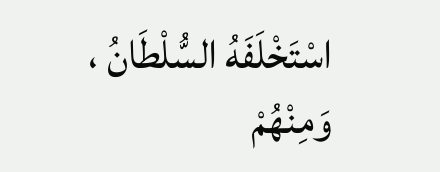اسْتَخْلَفَهُ السُّلْطَانُ ، وَمِنْهُمْ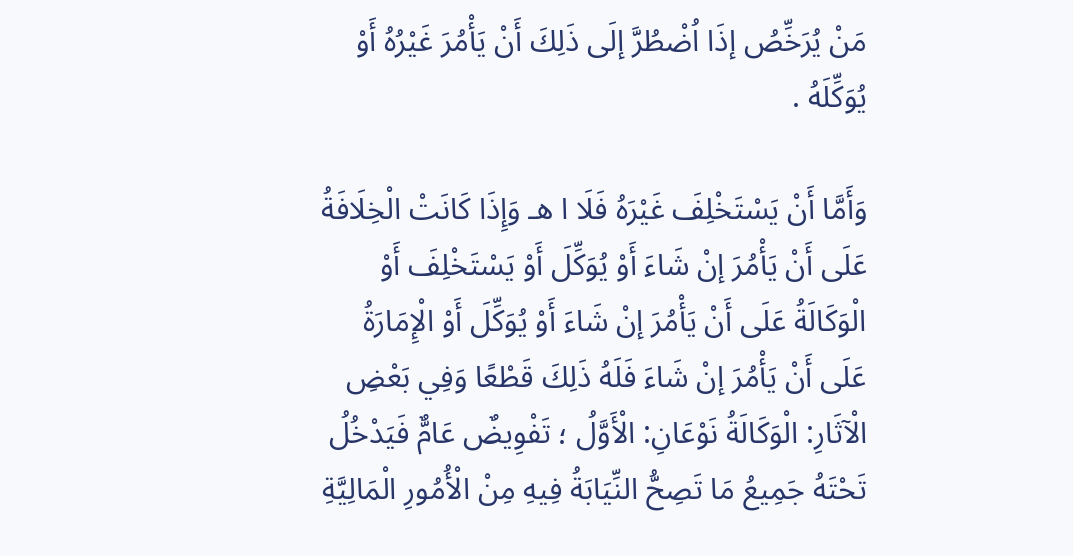مَنْ يُرَخِّصُ إذَا اُضْطُرَّ إلَى ذَلِكَ أَنْ يَأْمُرَ غَيْرُهُ أَوْ يُوَكِّلَهُ .

وَأَمَّا أَنْ يَسْتَخْلِفَ غَيْرَهُ فَلَا ا هـ وَإِذَا كَانَتْ الْخِلَافَةُ عَلَى أَنْ يَأْمُرَ إنْ شَاءَ أَوْ يُوَكِّلَ أَوْ يَسْتَخْلِفَ أَوْ الْوَكَالَةُ عَلَى أَنْ يَأْمُرَ إنْ شَاءَ أَوْ يُوَكِّلَ أَوْ الْإِمَارَةُ عَلَى أَنْ يَأْمُرَ إنْ شَاءَ فَلَهُ ذَلِكَ قَطْعًا وَفِي بَعْضِ الْآثَارِ: الْوَكَالَةُ نَوْعَانِ: الْأَوَّلُ ؛ تَفْوِيضٌ عَامٌّ فَيَدْخُلُ تَحْتَهُ جَمِيعُ مَا تَصِحُّ النِّيَابَةُ فِيهِ مِنْ الْأُمُورِ الْمَالِيَّةِ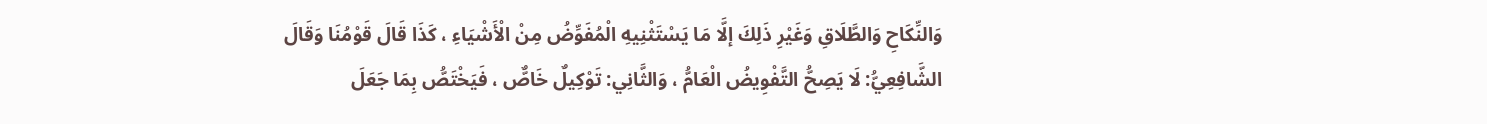وَالنِّكَاحِ وَالطَّلَاقِ وَغَيْرِ ذَلِكَ إلَّا مَا يَسْتَثْنِيهِ الْمُفَوِّضُ مِنْ الْأَشْيَاءِ ، كَذَا قَالَ قَوْمُنَا وَقَالَ الشَّافِعِيُّ: لَا يَصِحُّ التَّفْوِيضُ الْعَامُّ ، وَالثَّانِي: تَوْكِيلٌ خَاصٌّ ، فَيَخْتَصُّ بِمَا جَعَلَ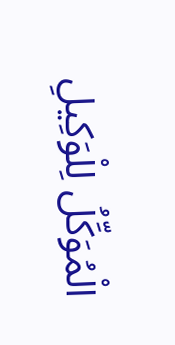الْمُوَكِّلُ لِلْوَكِيلِ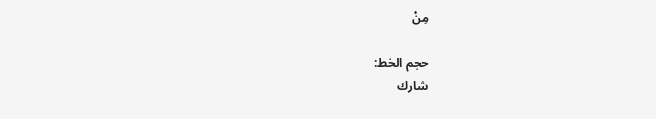مِنْ

حجم الخط:
شارك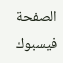الصفحة
فيسبوك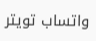واتساب تويتر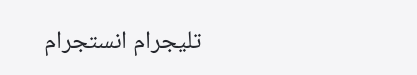تليجرام انستجرام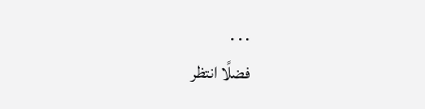. . .
فضلًا انتظر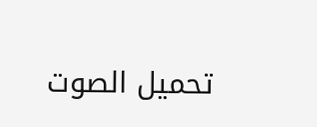تحميل الصوت